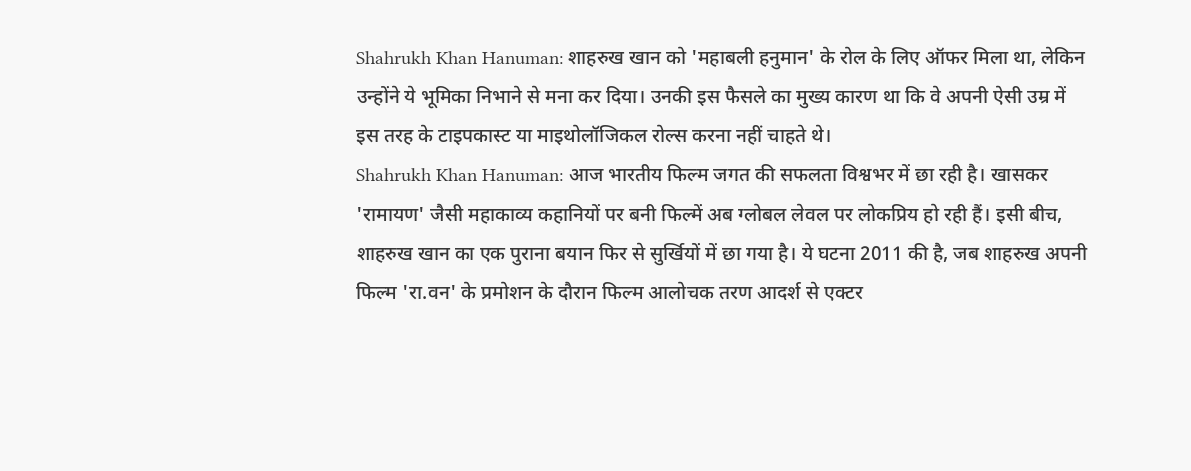Shahrukh Khan Hanuman: शाहरुख खान को 'महाबली हनुमान' के रोल के लिए ऑफर मिला था, लेकिन उन्होंने ये भूमिका निभाने से मना कर दिया। उनकी इस फैसले का मुख्य कारण था कि वे अपनी ऐसी उम्र में इस तरह के टाइपकास्ट या माइथोलॉजिकल रोल्स करना नहीं चाहते थे।
Shahrukh Khan Hanuman: आज भारतीय फिल्म जगत की सफलता विश्वभर में छा रही है। खासकर 'रामायण' जैसी महाकाव्य कहानियों पर बनी फिल्में अब ग्लोबल लेवल पर लोकप्रिय हो रही हैं। इसी बीच, शाहरुख खान का एक पुराना बयान फिर से सुर्खियों में छा गया है। ये घटना 2011 की है, जब शाहरुख अपनी फिल्म 'रा.वन' के प्रमोशन के दौरान फिल्म आलोचक तरण आदर्श से एक्टर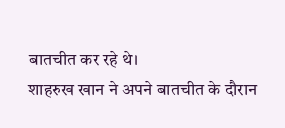बातचीत कर रहे थे।
शाहरुख खान ने अपने बातचीत के दौरान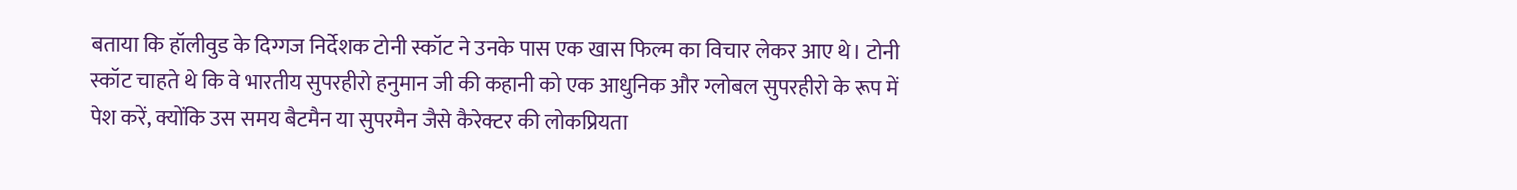बताया कि हॉलीवुड के दिग्गज निर्देशक टोनी स्कॉट ने उनके पास एक खास फिल्म का विचार लेकर आए थे। टोनी स्कॉट चाहते थे कि वे भारतीय सुपरहीरो हनुमान जी की कहानी को एक आधुनिक और ग्लोबल सुपरहीरो के रूप में पेश करें, क्योंकि उस समय बैटमैन या सुपरमैन जैसे कैरेक्टर की लोकप्रियता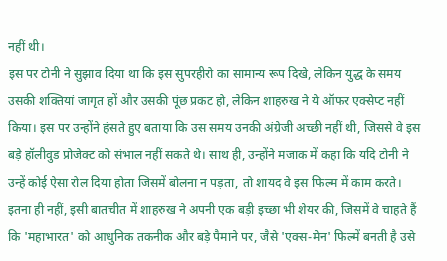नहीं थी।
इस पर टोनी ने सुझाव दिया था कि इस सुपरहीरो का सामान्य रूप दिखे, लेकिन युद्ध के समय उसकी शक्तियां जागृत हों और उसकी पूंछ प्रकट हो, लेकिन शाहरुख ने ये ऑफर एक्सेप्ट नहीं किया। इस पर उन्होंने हंसते हुए बताया कि उस समय उनकी अंग्रेजी अच्छी नहीं थी, जिससे वे इस बड़े हॉलीवुड प्रोजेक्ट को संभाल नहीं सकते थे। साथ ही, उन्होंने मजाक में कहा कि यदि टोनी ने उन्हें कोई ऐसा रोल दिया होता जिसमें बोलना न पड़ता, तो शायद वे इस फिल्म में काम करते।
इतना ही नहीं, इसी बातचीत में शाहरुख ने अपनी एक बड़ी इच्छा भी शेयर की, जिसमें वे चाहते हैं कि 'महाभारत' को आधुनिक तकनीक और बड़े पैमाने पर, जैसे 'एक्स-मेन' फिल्में बनती है उसे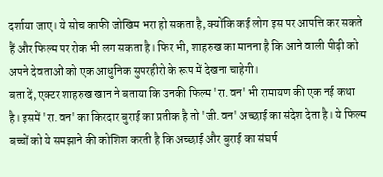दर्शाया जाए। ये सोच काफी जोखिम भरा हो सकता है, क्योंकि कई लोग इस पर आपत्ति कर सकते हैं और फिल्म पर रोक भी लग सकता है। फिर भी, शाहरुख का मानना है कि आने वाली पीढ़ी को अपने देवताओं को एक आधुनिक सुपरहीरो के रूप में देखना चाहेगी।
बता दें, एक्टर शाहरुख खान ने बताया कि उनकी फिल्म 'रा.वन' भी रामायण की एक नई कथा है। इसमें 'रा.वन' का किरदार बुराई का प्रतीक है तो 'जी.वन' अच्छाई का संदेश देता है। ये फिल्म बच्चों को ये समझाने की कोशिश करती है कि अच्छाई और बुराई का संघर्ष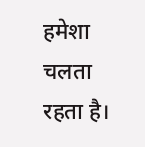हमेशा चलता रहता है।